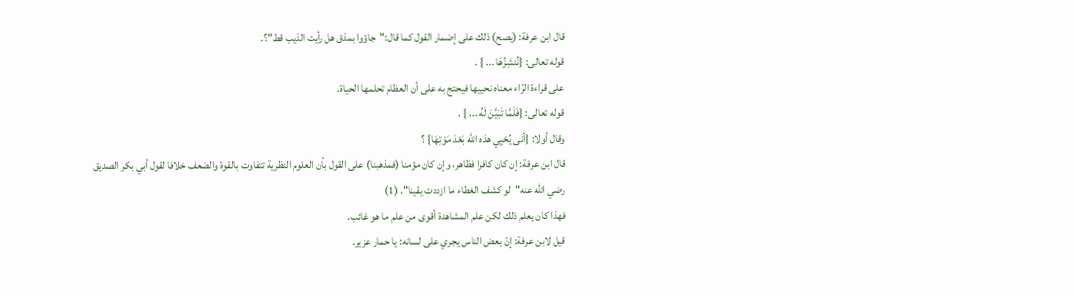قال ابن عرفة: (يصح) ذلك على إضمار القول كما قال:"جاؤوا بمذق هل رأيت الذيب قط"؟.
قوله تعالى: {نُنشِزُهَا ... } .
على قراءة الرّاء معناه نحييها فيحتج به على أن العظام تحلمها الحياة.
قوله تعالى: {فَلَمَّا تَبَيَّنَ لَهُ ... } .
وقال أولا: {أنى يُحْيِي هذه الله بَعْدَ مَوْتِهَا} ؟
قال ابن عرفة: إن كان كافرا فظاهر، وإن كان مؤمنا (فمذهبنا) على القول بأن العلوم النظرية تتفاوت بالقوة والضعف خلافا لقول أبي بكر الصديق رضي الله عنه"لو كشف الغطاء ما ازددت يقينا". (1)
فهذا كان يعلم ذلك لكن علم المشاهدة أقوى من علم ما هو غائب.
قيل لابن عرفة: إنّ بعض الناس يجري على لسانه: يا حمار عزير.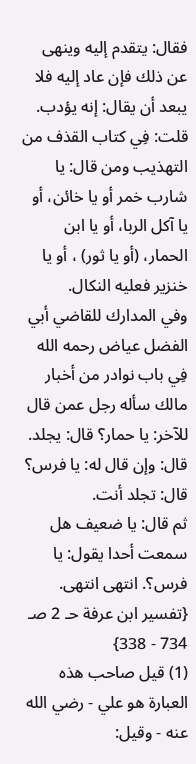فقال: يتقدم إليه وينهى عن ذلك فإن عاد إليه فلا يبعد أن يقال: إنه يؤدب.
قلت: فِي كتاب القذف من التهذيب ومن قال: يا شارب خمر أو يا خائن، أو يا آكل الربا، أو يا ابن الحمار، (أو يا ثور) ، أو يا خنزير فعليه النكال.
وفي المدارك للقاضي أبي الفضل عياض رحمه الله فِي باب نوادر من أخبار مالك سأله رجل عمن قال للآخر: يا حمار؟ قال: يجلد.
قال: وإن قال له: يا فرس؟ قال: تجلد أنت.
ثم قال: يا ضعيف هل سمعت أحدا يقول: يا فرس؟. انتهى انتهى. {تفسير ابن عرفة حـ 2 صـ 734 - 338}
(1) قيل صاحب هذه العبارة هو علي - رضي الله عنه - وقيل: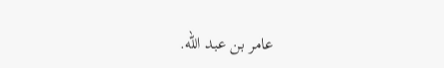عامر بن عبد الله.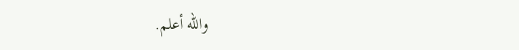والله أعلم.